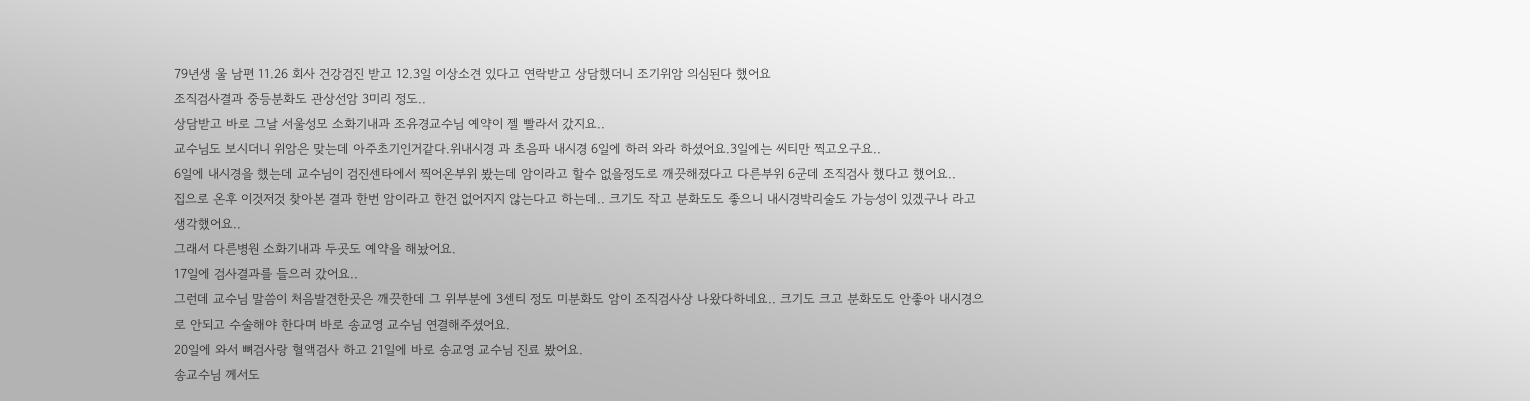79년생 울 남편 11.26 회사 건강검진 받고 12.3일 이상소견 있다고 연락받고 상담했더니 조기위암 의심된다 했어요
조직검사결과 중등분화도 관상선암 3미리 정도..
상담받고 바로 그날 서울성모 소화기내과 조유경교수님 예약이 젤 빨라서 갔지요..
교수님도 보시더니 위암은 맞는데 아주초기인거같다.위내시경 과 초음파 내시경 6일에 하러 와라 하셨어요.3일에는 씨티만 찍고오구요..
6일에 내시경을 했는데 교수님이 검진센타에서 찍어온부위 봤는데 암이라고 할수 없을정도로 깨끗해졌다고 다른부위 6군데 조직검사 했다고 했어요..
집으로 온후 이것저것 찾아본 결과 한번 암이라고 한건 없어지지 않는다고 하는데.. 크기도 작고 분화도도 좋으니 내시경박리술도 가능성이 있겠구나 라고 생각했어요..
그래서 다른병원 소화기내과 두곳도 예약을 해놨어요.
17일에 검사결과를 들으러 갔어요..
그런데 교수님 말씀이 처음발견한곳은 깨끗한데 그 위부분에 3센티 정도 미분화도 암이 조직검사상 나왔다하네요.. 크기도 크고 분화도도 안좋아 내시경으로 안되고 수술해야 한다며 바로 송교영 교수님 연결해주셨어요.
20일에 와서 뼈검사랑 혈액검사 하고 21일에 바로 송교영 교수님 진료 봤어요.
송교수님 께서도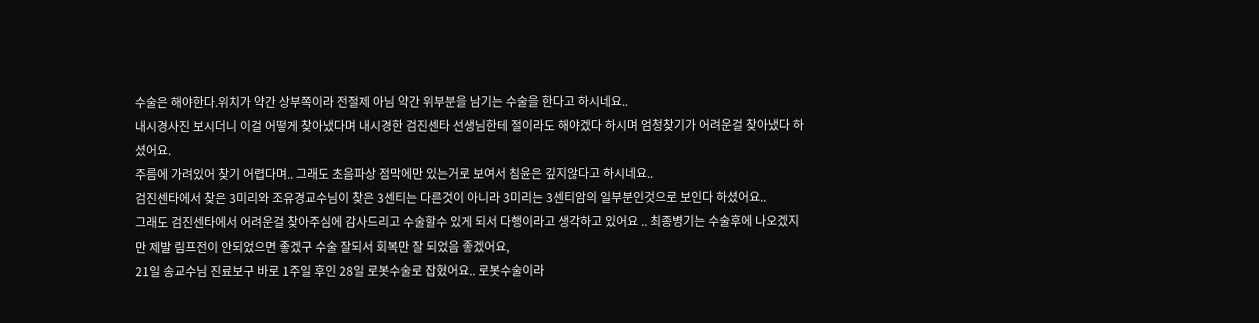수술은 해야한다.위치가 약간 상부쪽이라 전절제 아님 약간 위부분을 남기는 수술을 한다고 하시네요..
내시경사진 보시더니 이걸 어떻게 찾아냈다며 내시경한 검진센타 선생님한테 절이라도 해야겠다 하시며 엄청찾기가 어려운걸 찾아냈다 하셨어요.
주름에 가려있어 찾기 어렵다며.. 그래도 초음파상 점막에만 있는거로 보여서 침윤은 깊지않다고 하시네요..
검진센타에서 찾은 3미리와 조유경교수님이 찾은 3센티는 다른것이 아니라 3미리는 3센티암의 일부분인것으로 보인다 하셨어요..
그래도 검진센타에서 어려운걸 찾아주심에 감사드리고 수술할수 있게 되서 다행이라고 생각하고 있어요 .. 최종병기는 수술후에 나오겠지만 제발 림프전이 안되었으면 좋겠구 수술 잘되서 회복만 잘 되었음 좋겠어요,
21일 송교수님 진료보구 바로 1주일 후인 28일 로봇수술로 잡혔어요.. 로봇수술이라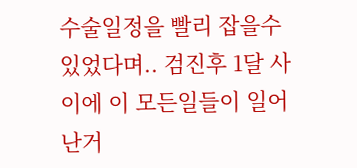수술일정을 빨리 잡을수 있었다며.. 검진후 1달 사이에 이 모든일들이 일어난거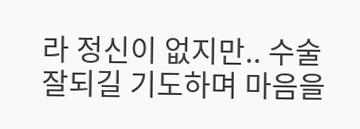라 정신이 없지만.. 수술 잘되길 기도하며 마음을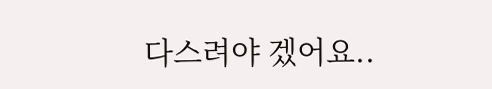다스려야 겠어요..